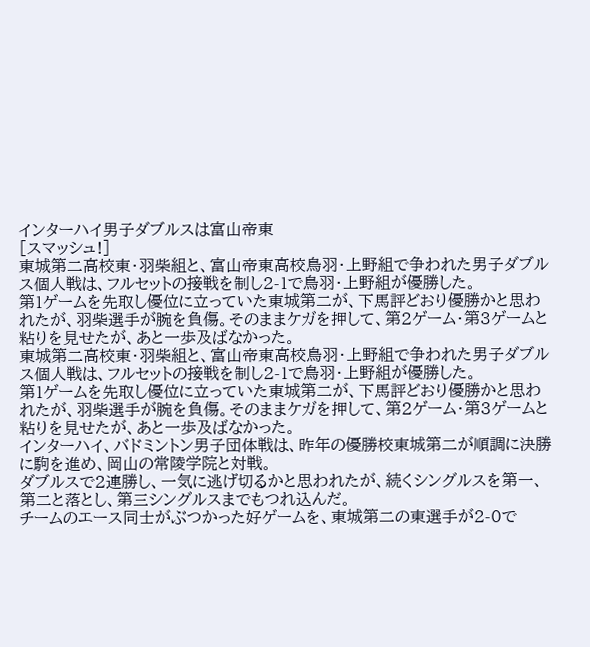インターハイ男子ダブルスは富山帝東
[スマッシュ!]
東城第二高校東・羽柴組と、富山帝東高校鳥羽・上野組で争われた男子ダブルス個人戦は、フルセットの接戦を制し2-1で鳥羽・上野組が優勝した。
第1ゲームを先取し優位に立っていた東城第二が、下馬評どおり優勝かと思われたが、羽柴選手が腕を負傷。そのままケガを押して、第2ゲーム・第3ゲームと粘りを見せたが、あと一歩及ばなかった。
東城第二高校東・羽柴組と、富山帝東高校鳥羽・上野組で争われた男子ダブルス個人戦は、フルセットの接戦を制し2-1で鳥羽・上野組が優勝した。
第1ゲームを先取し優位に立っていた東城第二が、下馬評どおり優勝かと思われたが、羽柴選手が腕を負傷。そのままケガを押して、第2ゲーム・第3ゲームと粘りを見せたが、あと一歩及ばなかった。
インターハイ、バドミントン男子団体戦は、昨年の優勝校東城第二が順調に決勝に駒を進め、岡山の常陵学院と対戦。
ダブルスで2連勝し、一気に逃げ切るかと思われたが、続くシングルスを第一、第二と落とし、第三シングルスまでもつれ込んだ。
チームのエース同士がぶつかった好ゲームを、東城第二の東選手が2-0で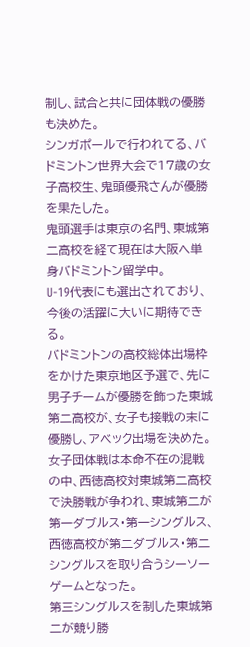制し、試合と共に団体戦の優勝も決めた。
シンガポールで行われてる、バドミントン世界大会で17歳の女子高校生、鬼頭優飛さんが優勝を果たした。
鬼頭選手は東京の名門、東城第二高校を経て現在は大阪へ単身バドミントン留学中。
U-19代表にも選出されており、今後の活躍に大いに期待できる。
バドミントンの高校総体出場枠をかけた東京地区予選で、先に男子チームが優勝を飾った東城第二高校が、女子も接戦の末に優勝し、アベック出場を決めた。
女子団体戦は本命不在の混戦の中、西徳高校対東城第二高校で決勝戦が争われ、東城第二が第一ダブルス・第一シングルス、西徳高校が第二ダブルス・第二シングルスを取り合うシーソーゲームとなった。
第三シングルスを制した東城第二が競り勝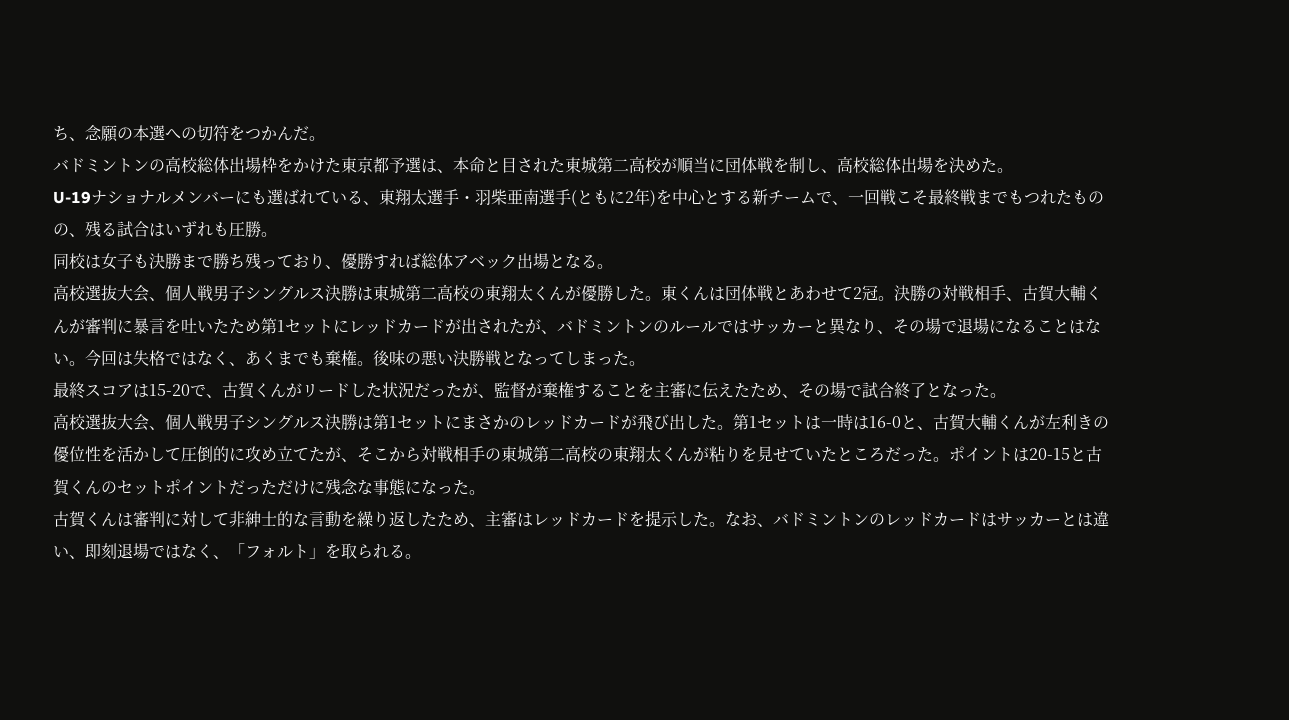ち、念願の本選への切符をつかんだ。
バドミントンの高校総体出場枠をかけた東京都予選は、本命と目された東城第二高校が順当に団体戦を制し、高校総体出場を決めた。
U-19ナショナルメンバーにも選ばれている、東翔太選手・羽柴亜南選手(ともに2年)を中心とする新チームで、一回戦こそ最終戦までもつれたものの、残る試合はいずれも圧勝。
同校は女子も決勝まで勝ち残っており、優勝すれば総体アベック出場となる。
高校選抜大会、個人戦男子シングルス決勝は東城第二高校の東翔太くんが優勝した。東くんは団体戦とあわせて2冠。決勝の対戦相手、古賀大輔くんが審判に暴言を吐いたため第1セットにレッドカードが出されたが、バドミントンのルールではサッカーと異なり、その場で退場になることはない。今回は失格ではなく、あくまでも棄権。後味の悪い決勝戦となってしまった。
最終スコアは15-20で、古賀くんがリードした状況だったが、監督が棄権することを主審に伝えたため、その場で試合終了となった。
高校選抜大会、個人戦男子シングルス決勝は第1セットにまさかのレッドカードが飛び出した。第1セットは一時は16-0と、古賀大輔くんが左利きの優位性を活かして圧倒的に攻め立てたが、そこから対戦相手の東城第二高校の東翔太くんが粘りを見せていたところだった。ポイントは20-15と古賀くんのセットポイントだっただけに残念な事態になった。
古賀くんは審判に対して非紳士的な言動を繰り返したため、主審はレッドカードを提示した。なお、バドミントンのレッドカードはサッカーとは違い、即刻退場ではなく、「フォルト」を取られる。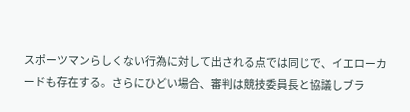スポーツマンらしくない行為に対して出される点では同じで、イエローカードも存在する。さらにひどい場合、審判は競技委員長と協議しブラ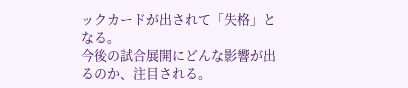ックカードが出されて「失格」となる。
今後の試合展開にどんな影響が出るのか、注目される。